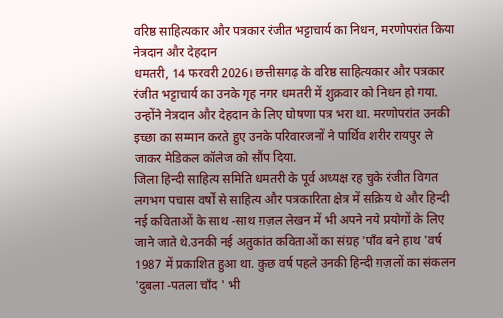वरिष्ठ साहित्यकार और पत्रकार रंजीत भट्टाचार्य का निधन, मरणोपरांत किया नेत्रदान और देहदान
धमतरी, 14 फरवरी 2026। छत्तीसगढ़ के वरिष्ठ साहित्यकार और पत्रकार रंजीत भट्टाचार्य का उनके गृह नगर धमतरी में शुक्रवार को निधन हो गया. उन्होंने नेत्रदान और देहदान के लिए घोषणा पत्र भरा था. मरणोपरांत उनकी इच्छा का सम्मान करते हुए उनके परिवारजनों ने पार्थिव शरीर रायपुर ले जाकर मेडिकल कॉलेज को सौंप दिया.
जिला हिन्दी साहित्य समिति धमतरी के पूर्व अध्यक्ष रह चुके रंजीत विगत लगभग पचास वर्षों से साहित्य और पत्रकारिता क्षेत्र में सक्रिय थे और हिन्दी नई कविताओं के साथ -साथ ग़ज़ल लेखन में भी अपने नये प्रयोगों के लिए जाने जाते थे.उनकी नई अतुकांत कविताओं का संग्रह 'पाँव बने हाथ 'वर्ष 1987 में प्रकाशित हुआ था. कुछ वर्ष पहले उनकी हिन्दी ग़ज़लों का संकलन 'दुबला -पतला चाँद ' भी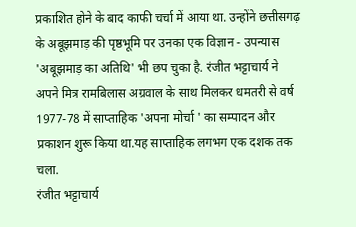प्रकाशित होने के बाद काफी चर्चा में आया था. उन्होंने छत्तीसगढ़ के अबूझमाड़ की पृष्ठभूमि पर उनका एक विज्ञान - उपन्यास 'अबूझमाड़ का अतिथि' भी छप चुका है. रंजीत भट्टाचार्य ने अपने मित्र रामबिलास अग्रवाल के साथ मिलकर धमतरी से वर्ष 1977-78 में साप्ताहिक 'अपना मोर्चा ' का सम्पादन और प्रकाशन शुरू किया था.यह साप्ताहिक लगभग एक दशक तक चला.
रंजीत भट्टाचार्य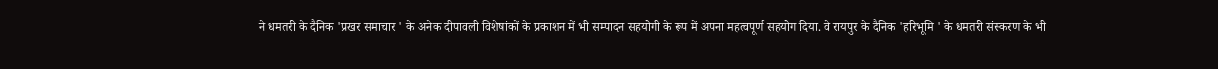ने धमतरी के दैनिक 'प्रखर समाचार ' के अनेक दीपावली विशेषांकों के प्रकाशन में भी सम्पादन सहयोगी के रूप में अपना महत्वपूर्ण सहयोग दिया. वे रायपुर के दैनिक 'हरिभूमि ' के धमतरी संस्करण के भी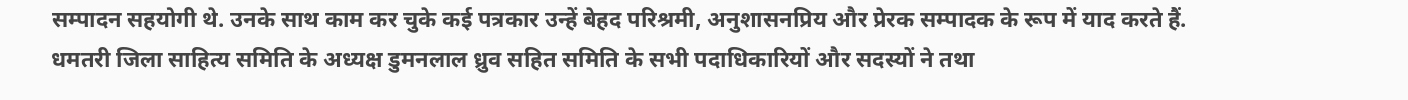सम्पादन सहयोगी थे. उनके साथ काम कर चुके कई पत्रकार उन्हें बेहद परिश्रमी, अनुशासनप्रिय और प्रेरक सम्पादक के रूप में याद करते हैं. धमतरी जिला साहित्य समिति के अध्यक्ष डुमनलाल ध्रुव सहित समिति के सभी पदाधिकारियों और सदस्यों ने तथा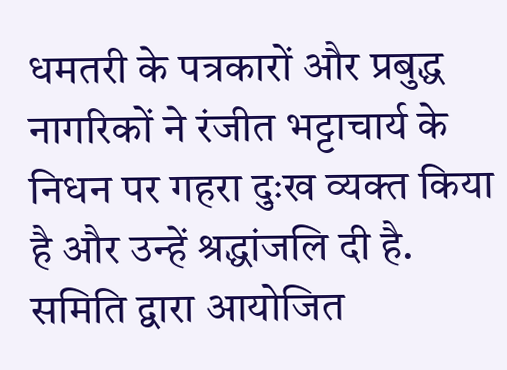धमतरी के पत्रकारों और प्रबुद्ध नागरिकों ने रंजीत भट्टाचार्य के निधन पर गहरा दुःख व्यक्त किया है और उन्हें श्रद्धांजलि दी है. समिति द्वारा आयोजित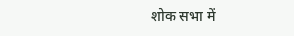शोक सभा में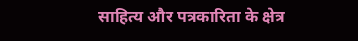साहित्य और पत्रकारिता के क्षेत्र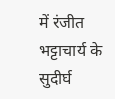में रंजीत भट्टाचार्य के सुदीर्घ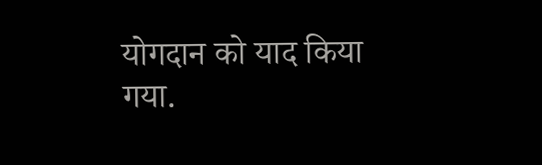योगदान को याद किया गया.